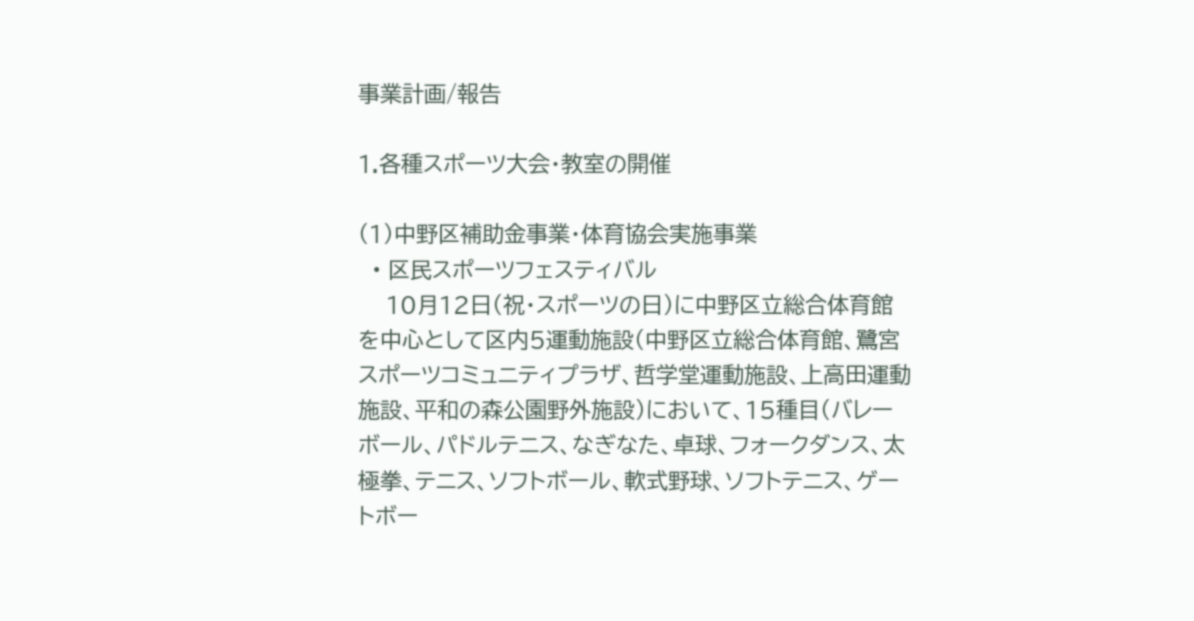事業計画/報告

1.各種スポーツ大会・教室の開催

(1)中野区補助金事業・体育協会実施事業
  • 区民スポーツフェスティバル
    10月12日(祝・スポーツの日)に中野区立総合体育館を中心として区内5運動施設(中野区立総合体育館、鷺宮スポーツコミュニティプラザ、哲学堂運動施設、上高田運動施設、平和の森公園野外施設)において、15種目(バレーボール、パドルテニス、なぎなた、卓球、フォークダンス、太極拳、テニス、ソフトボール、軟式野球、ソフトテニス、ゲートボー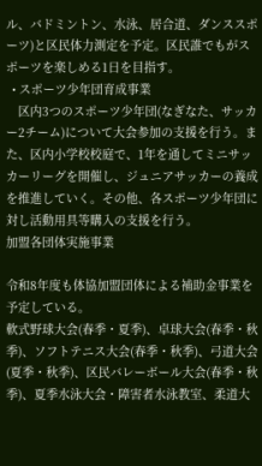ル、バドミントン、水泳、居合道、ダンススポーツ)と区民体力測定を予定。区民誰でもがスポーツを楽しめる1日を目指す。
  • スポーツ少年団育成事業
    区内3つのスポーツ少年団(なぎなた、サッカー2チーム)について大会参加の支援を行う。また、区内小学校校庭で、1年を通してミニサッカーリーグを開催し、ジュニアサッカーの養成を推進していく。その他、各スポーツ少年団に対し活動用具等購入の支援を行う。
加盟各団体実施事業

令和8年度も体協加盟団体による補助金事業を予定している。
軟式野球大会(春季・夏季)、卓球大会(春季・秋季)、ソフトテニス大会(春季・秋季)、弓道大会(夏季・秋季)、区民バレーボール大会(春季・秋季)、夏季水泳大会・障害者水泳教室、柔道大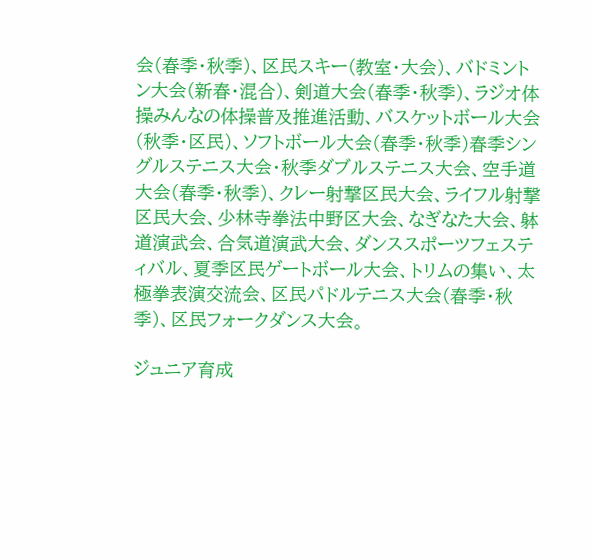会(春季・秋季)、区民スキー(教室・大会)、バドミントン大会(新春・混合)、剣道大会(春季・秋季)、ラジオ体操みんなの体操普及推進活動、バスケットボール大会(秋季・区民)、ソフトボール大会(春季・秋季)春季シングルステニス大会・秋季ダブルステニス大会、空手道大会(春季・秋季)、クレー射撃区民大会、ライフル射撃区民大会、少林寺拳法中野区大会、なぎなた大会、躰道演武会、合気道演武大会、ダンススポーツフェスティバル、夏季区民ゲートボール大会、トリムの集い、太極拳表演交流会、区民パドルテニス大会(春季・秋季)、区民フォークダンス大会。

ジュニア育成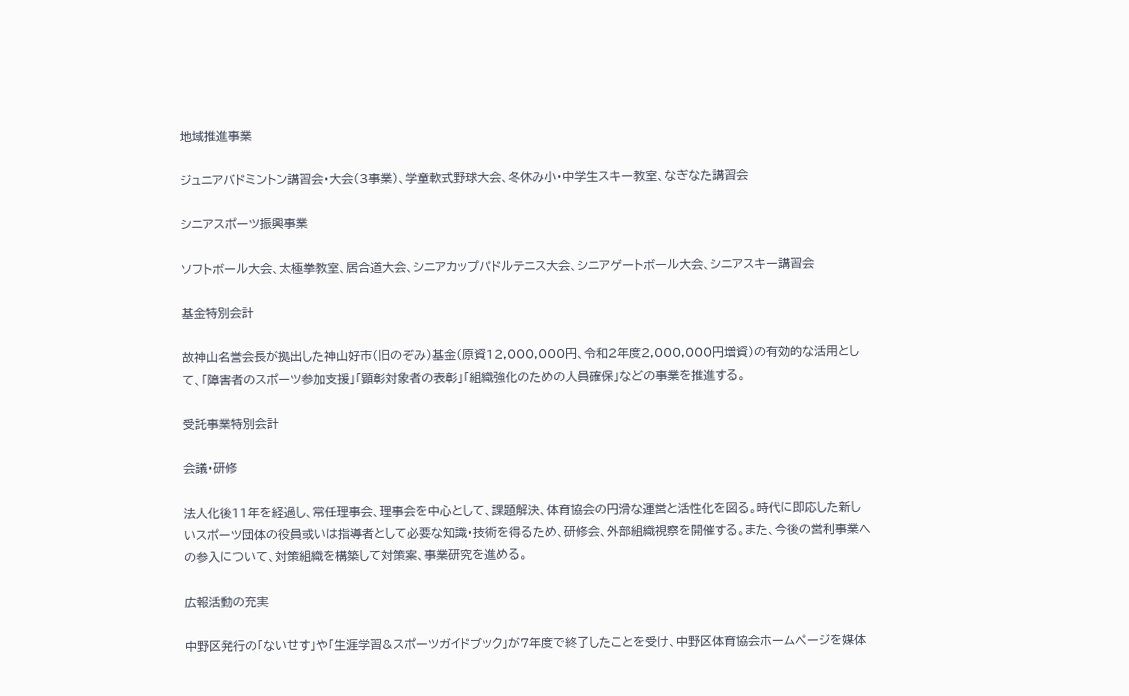地域推進事業

ジュニアバドミントン講習会・大会(3事業)、学童軟式野球大会、冬休み小・中学生スキー教室、なぎなた講習会

シニアスポーツ振興事業

ソフトボール大会、太極拳教室、居合道大会、シニアカップパドルテニス大会、シニアゲートボール大会、シニアスキー講習会

基金特別会計

故神山名誉会長が拠出した神山好市(旧のぞみ)基金(原資12,000,000円、令和2年度2,000,000円増資)の有効的な活用として、「障害者のスポーツ参加支援」「顕彰対象者の表彰」「組織強化のための人員確保」などの事業を推進する。

受託事業特別会計

会議・研修

法人化後11年を経過し、常任理事会、理事会を中心として、課題解決、体育協会の円滑な運営と活性化を図る。時代に即応した新しいスポーツ団体の役員或いは指導者として必要な知識・技術を得るため、研修会、外部組織視察を開催する。また、今後の営利事業への参入について、対策組織を構築して対策案、事業研究を進める。

広報活動の充実

中野区発行の「ないせす」や「生涯学習&スポーツガイドブック」が7年度で終了したことを受け、中野区体育協会ホームページを媒体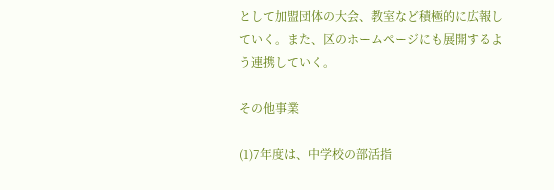として加盟団体の大会、教室など積極的に広報していく。また、区のホームページにも展開するよう連携していく。

その他事業

(1)7年度は、中学校の部活指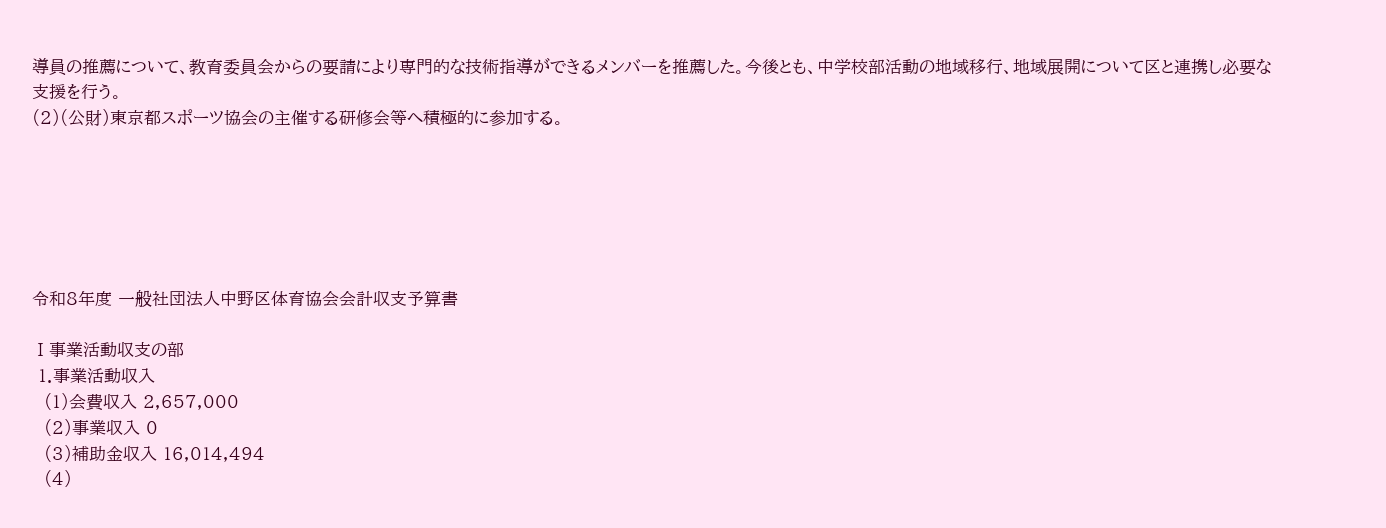導員の推薦について、教育委員会からの要請により専門的な技術指導ができるメンバーを推薦した。今後とも、中学校部活動の地域移行、地域展開について区と連携し必要な支援を行う。
(2)(公財)東京都スポーツ協会の主催する研修会等へ積極的に参加する。






令和8年度 一般社団法人中野区体育協会会計収支予算書

Ⅰ事業活動収支の部
 1.事業活動収入
  (1)会費収入 2,657,000
  (2)事業収入 0
  (3)補助金収入 16,014,494
  (4)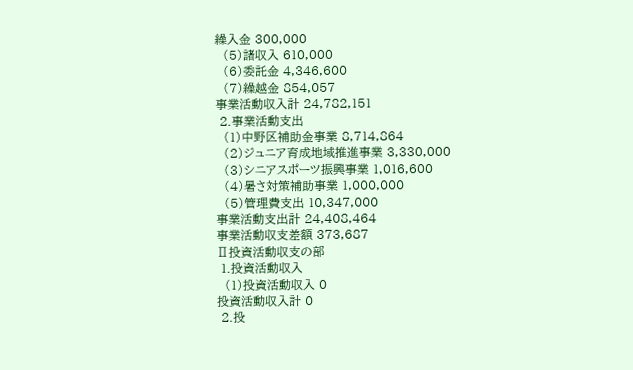繰入金 300,000
  (5)諸収入 610,000
  (6)委託金 4,346,600
  (7)繰越金 854,057
事業活動収入計 24,782,151
 2.事業活動支出
  (1)中野区補助金事業 8,714,864
  (2)ジュニア育成地域推進事業 3,330,000
  (3)シニアスポーツ振興事業 1,016,600
  (4)暑さ対策補助事業 1,000,000
  (5)管理費支出 10,347,000
事業活動支出計 24,408,464
事業活動収支差額 373,687
Ⅱ投資活動収支の部
 1.投資活動収入
  (1)投資活動収入 0
投資活動収入計 0
 2.投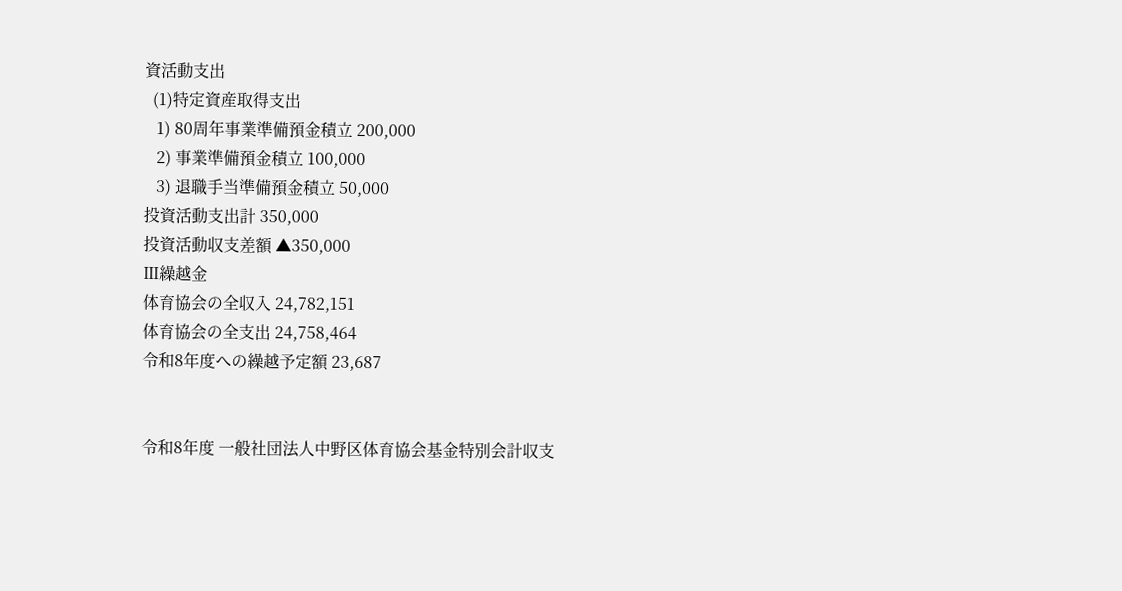資活動支出
  (1)特定資産取得支出
   1) 80周年事業準備預金積立 200,000
   2) 事業準備預金積立 100,000
   3) 退職手当準備預金積立 50,000
投資活動支出計 350,000
投資活動収支差額 ▲350,000
Ⅲ繰越金
体育協会の全収入 24,782,151
体育協会の全支出 24,758,464
令和8年度への繰越予定額 23,687


令和8年度 一般社団法人中野区体育協会基金特別会計収支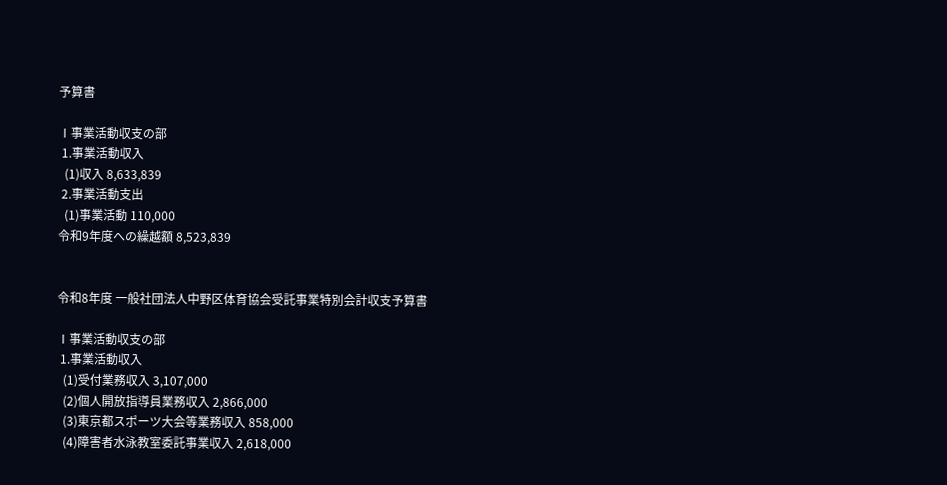予算書

Ⅰ事業活動収支の部
 1.事業活動収入
  (1)収入 8,633,839
 2.事業活動支出
  (1)事業活動 110,000
令和9年度への繰越額 8,523,839


令和8年度 一般社団法人中野区体育協会受託事業特別会計収支予算書

Ⅰ事業活動収支の部
 1.事業活動収入
  (1)受付業務収入 3,107,000
  (2)個人開放指導員業務収入 2,866,000
  (3)東京都スポーツ大会等業務収入 858,000
  (4)障害者水泳教室委託事業収入 2,618,000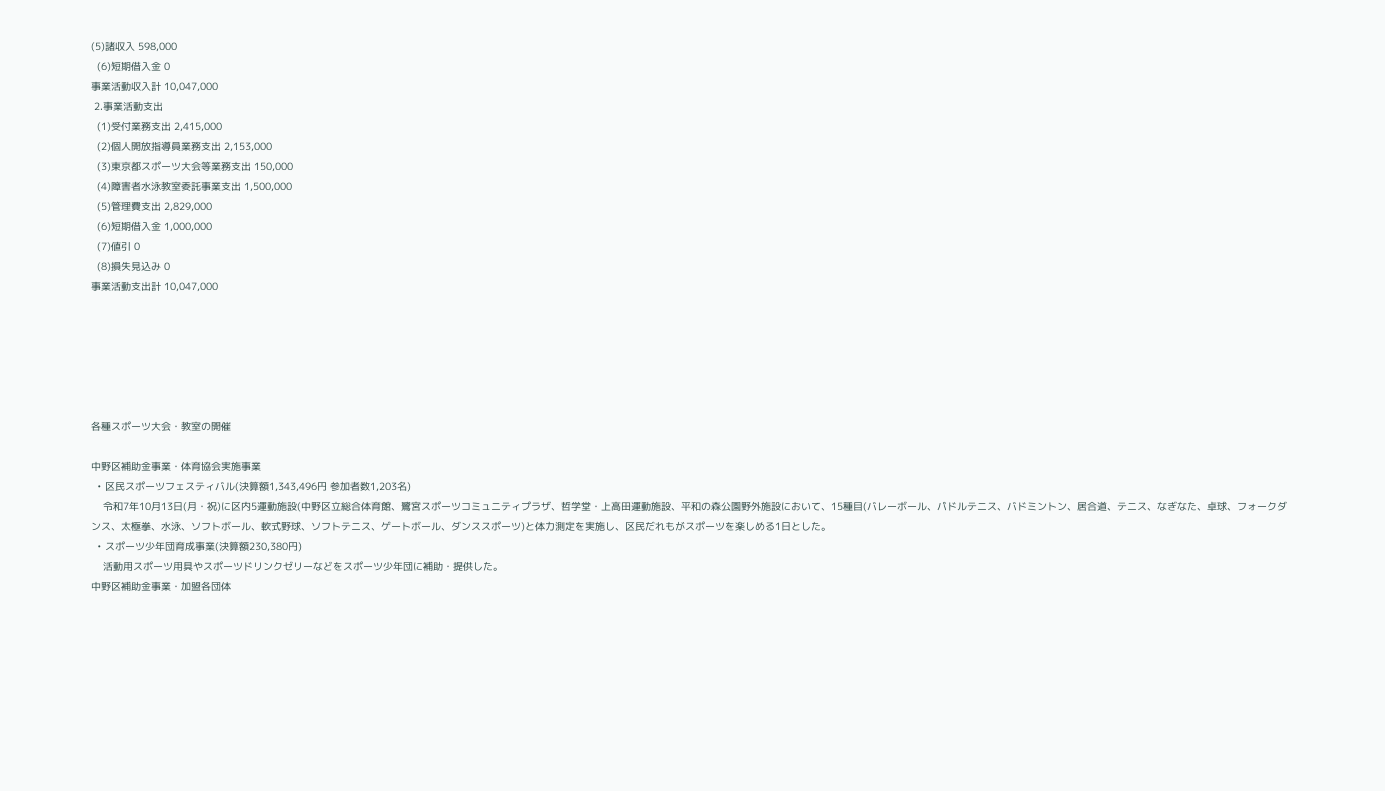(5)諸収入 598,000
  (6)短期借入金 0
事業活動収入計 10,047,000
 2.事業活動支出
  (1)受付業務支出 2,415,000
  (2)個人開放指導員業務支出 2,153,000
  (3)東京都スポーツ大会等業務支出 150,000
  (4)障害者水泳教室委託事業支出 1,500,000
  (5)管理費支出 2,829,000
  (6)短期借入金 1,000,000
  (7)値引 0
  (8)損失見込み 0
事業活動支出計 10,047,000






各種スポーツ大会・教室の開催

中野区補助金事業・体育協会実施事業
  • 区民スポーツフェスティバル(決算額1,343,496円 参加者数1,203名)
    令和7年10月13日(月・祝)に区内5運動施設(中野区立総合体育館、鷺宮スポーツコミュニティプラザ、哲学堂・上高田運動施設、平和の森公園野外施設において、15種目(バレーボール、パドルテニス、バドミントン、居合道、テニス、なぎなた、卓球、フォークダンス、太極拳、水泳、ソフトボール、軟式野球、ソフトテニス、ゲートボール、ダンススポーツ)と体力測定を実施し、区民だれもがスポーツを楽しめる1日とした。
  • スポーツ少年団育成事業(決算額230,380円)
    活動用スポーツ用具やスポーツドリンクゼリーなどをスポーツ少年団に補助・提供した。
中野区補助金事業・加盟各団体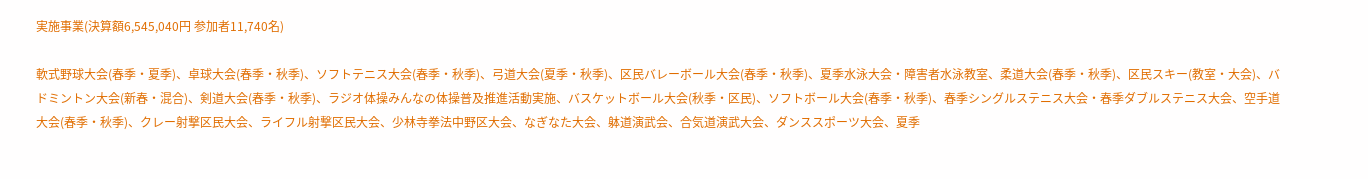実施事業(決算額6,545,040円 参加者11,740名)

軟式野球大会(春季・夏季)、卓球大会(春季・秋季)、ソフトテニス大会(春季・秋季)、弓道大会(夏季・秋季)、区民バレーボール大会(春季・秋季)、夏季水泳大会・障害者水泳教室、柔道大会(春季・秋季)、区民スキー(教室・大会)、バドミントン大会(新春・混合)、剣道大会(春季・秋季)、ラジオ体操みんなの体操普及推進活動実施、バスケットボール大会(秋季・区民)、ソフトボール大会(春季・秋季)、春季シングルステニス大会・春季ダブルステニス大会、空手道大会(春季・秋季)、クレー射撃区民大会、ライフル射撃区民大会、少林寺拳法中野区大会、なぎなた大会、躰道演武会、合気道演武大会、ダンススポーツ大会、夏季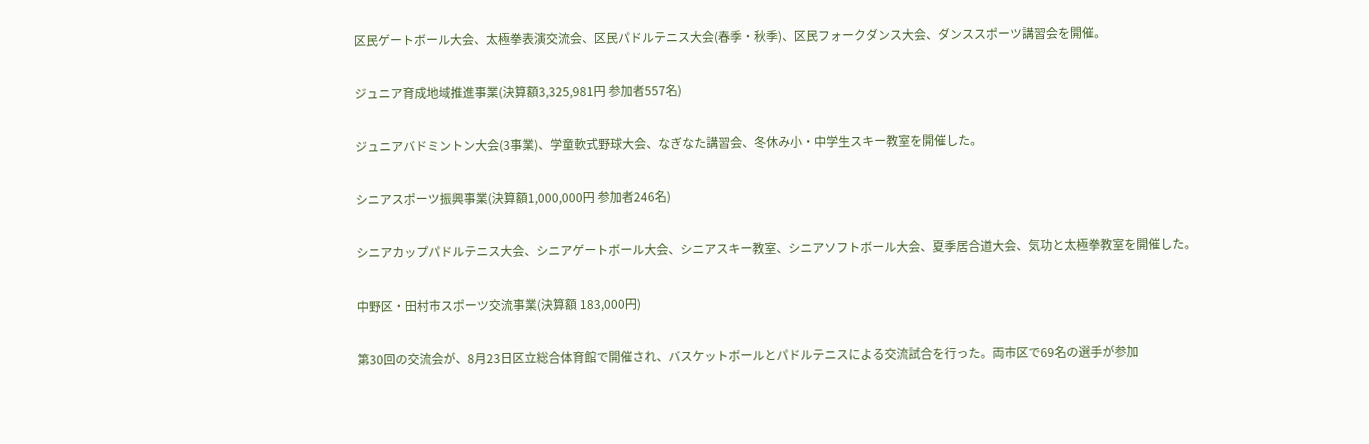区民ゲートボール大会、太極拳表演交流会、区民パドルテニス大会(春季・秋季)、区民フォークダンス大会、ダンススポーツ講習会を開催。

ジュニア育成地域推進事業(決算額3,325,981円 参加者557名)

ジュニアバドミントン大会(3事業)、学童軟式野球大会、なぎなた講習会、冬休み小・中学生スキー教室を開催した。

シニアスポーツ振興事業(決算額1,000,000円 参加者246名)

シニアカップパドルテニス大会、シニアゲートボール大会、シニアスキー教室、シニアソフトボール大会、夏季居合道大会、気功と太極拳教室を開催した。

中野区・田村市スポーツ交流事業(決算額 183,000円)

第30回の交流会が、8月23日区立総合体育館で開催され、バスケットボールとパドルテニスによる交流試合を行った。両市区で69名の選手が参加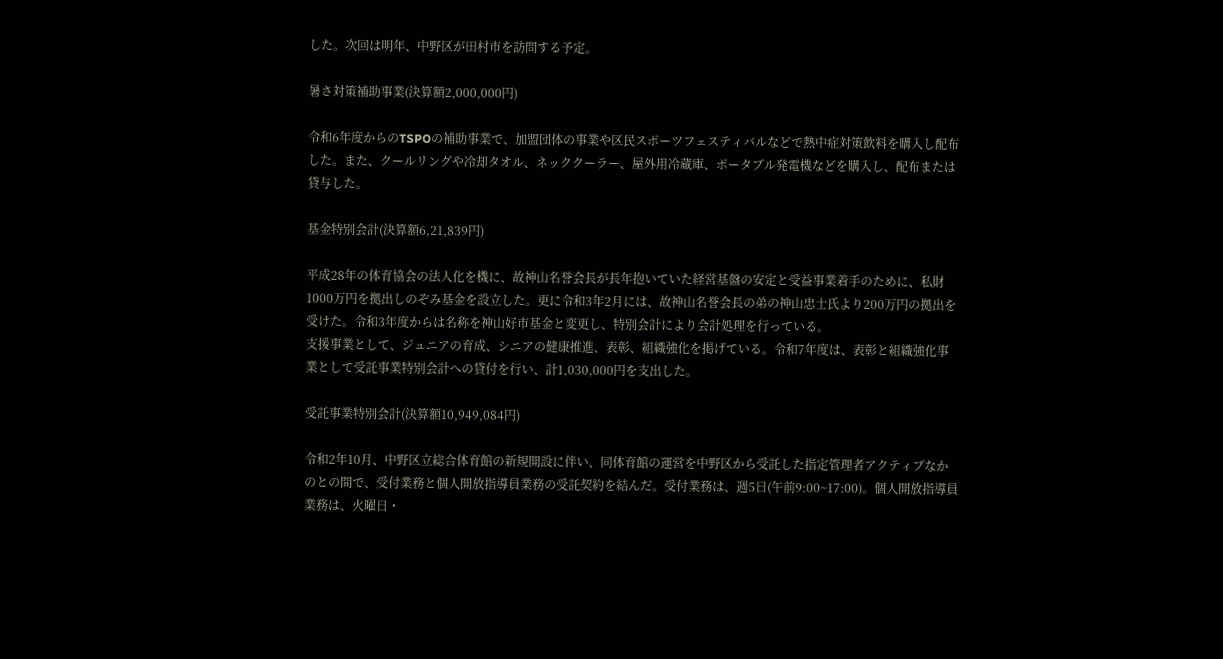した。次回は明年、中野区が田村市を訪問する予定。

暑さ対策補助事業(決算額2,000,000円)

令和6年度からのTSPOの補助事業で、加盟団体の事業や区民スポーツフェスティバルなどで熱中症対策飲料を購入し配布した。また、クールリングや冷却タオル、ネッククーラー、屋外用冷蔵庫、ポータブル発電機などを購入し、配布または貸与した。

基金特別会計(決算額6,21,839円)

平成28年の体育協会の法人化を機に、故神山名誉会長が長年抱いていた経営基盤の安定と受益事業着手のために、私財1000万円を拠出しのぞみ基金を設立した。更に令和3年2月には、故神山名誉会長の弟の神山忠士氏より200万円の拠出を受けた。令和3年度からは名称を神山好市基金と変更し、特別会計により会計処理を行っている。
支援事業として、ジュニアの育成、シニアの健康推進、表彰、組織強化を掲げている。令和7年度は、表彰と組織強化事業として受託事業特別会計への貸付を行い、計1,030,000円を支出した。

受託事業特別会計(決算額10,949,084円)

令和2年10月、中野区立総合体育館の新規開設に伴い、同体育館の運営を中野区から受託した指定管理者アクティブなかのとの間で、受付業務と個人開放指導員業務の受託契約を結んだ。受付業務は、週5日(午前9:00~17:00)。個人開放指導員業務は、火曜日・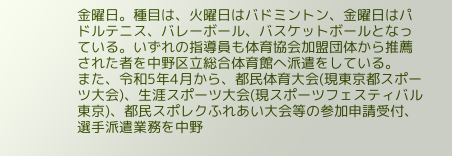金曜日。種目は、火曜日はバドミントン、金曜日はパドルテニス、バレーボール、バスケットボールとなっている。いずれの指導員も体育協会加盟団体から推薦された者を中野区立総合体育館へ派遣をしている。
また、令和5年4月から、都民体育大会(現東京都スポーツ大会)、生涯スポーツ大会(現スポーツフェスティバル東京)、都民スポレクふれあい大会等の参加申請受付、選手派遣業務を中野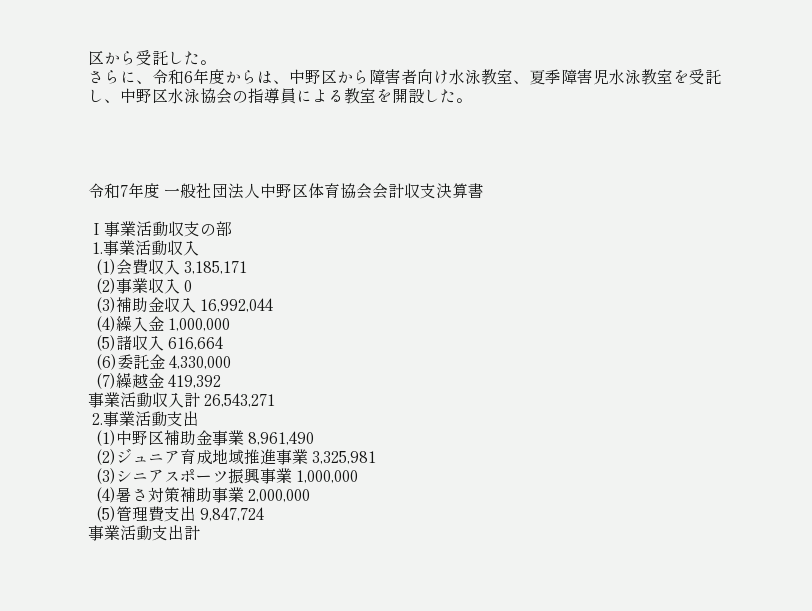区から受託した。
さらに、令和6年度からは、中野区から障害者向け水泳教室、夏季障害児水泳教室を受託し、中野区水泳協会の指導員による教室を開設した。




令和7年度 一般社団法人中野区体育協会会計収支決算書

Ⅰ事業活動収支の部
 1.事業活動収入
  (1)会費収入 3,185,171
  (2)事業収入 0
  (3)補助金収入 16,992,044
  (4)繰入金 1,000,000
  (5)諸収入 616,664
  (6)委託金 4,330,000
  (7)繰越金 419,392
事業活動収入計 26,543,271
 2.事業活動支出
  (1)中野区補助金事業 8,961,490
  (2)ジュニア育成地域推進事業 3,325,981
  (3)シニアスポーツ振興事業 1,000,000
  (4)暑さ対策補助事業 2,000,000
  (5)管理費支出 9,847,724
事業活動支出計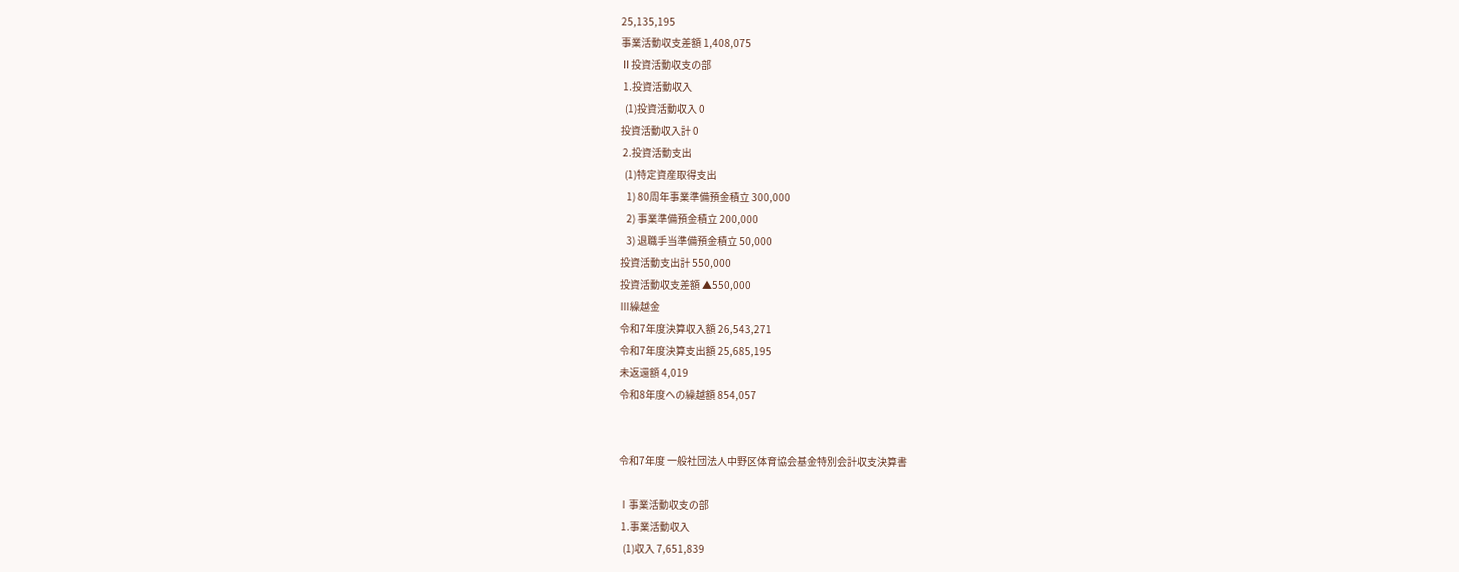25,135,195
事業活動収支差額 1,408,075
Ⅱ投資活動収支の部
 1.投資活動収入
  (1)投資活動収入 0
投資活動収入計 0
 2.投資活動支出
  (1)特定資産取得支出
   1) 80周年事業準備預金積立 300,000
   2) 事業準備預金積立 200,000
   3) 退職手当準備預金積立 50,000
投資活動支出計 550,000
投資活動収支差額 ▲550,000
Ⅲ繰越金
令和7年度決算収入額 26,543,271
令和7年度決算支出額 25,685,195
未返還額 4,019
令和8年度への繰越額 854,057


令和7年度 一般社団法人中野区体育協会基金特別会計収支決算書

Ⅰ事業活動収支の部
 1.事業活動収入
  (1)収入 7,651,839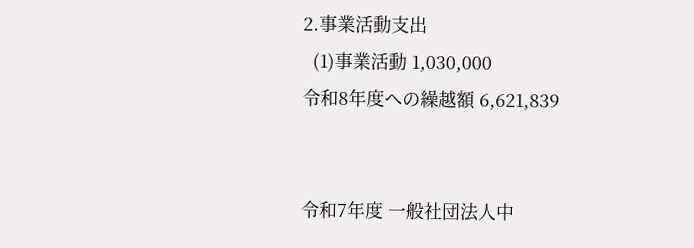2.事業活動支出
  (1)事業活動 1,030,000
令和8年度への繰越額 6,621,839


令和7年度 一般社団法人中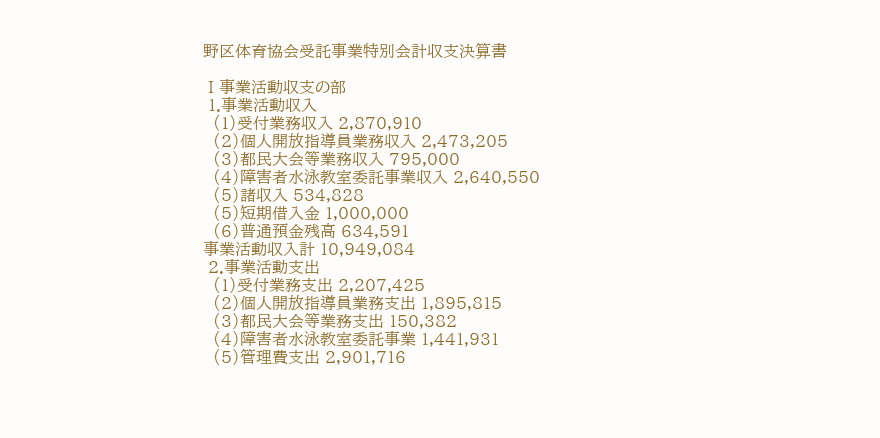野区体育協会受託事業特別会計収支決算書

Ⅰ事業活動収支の部
 1.事業活動収入
  (1)受付業務収入 2,870,910
  (2)個人開放指導員業務収入 2,473,205
  (3)都民大会等業務収入 795,000
  (4)障害者水泳教室委託事業収入 2,640,550
  (5)諸収入 534,828
  (5)短期借入金 1,000,000
  (6)普通預金残高 634,591
事業活動収入計 10,949,084
 2.事業活動支出
  (1)受付業務支出 2,207,425
  (2)個人開放指導員業務支出 1,895,815
  (3)都民大会等業務支出 150,382
  (4)障害者水泳教室委託事業 1,441,931
  (5)管理費支出 2,901,716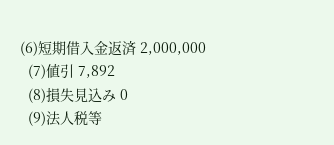(6)短期借入金返済 2,000,000
  (7)値引 7,892
  (8)損失見込み 0
  (9)法人税等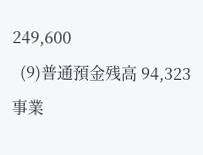249,600
  (9)普通預金残高 94,323
事業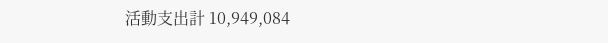活動支出計 10,949,084